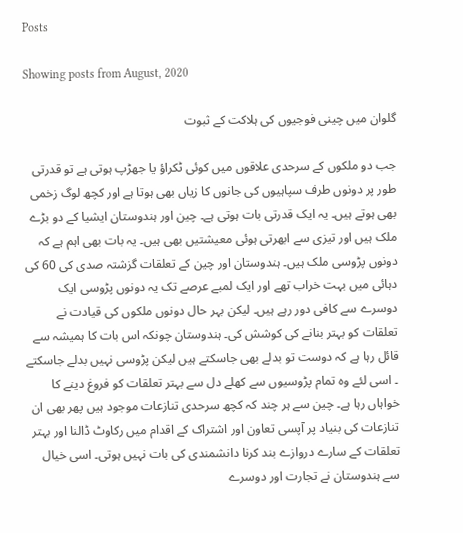Posts

Showing posts from August, 2020

گلوان میں چینی فوجیوں کی ہلاکت کے ثبوت

جب دو ملکوں کے سرحدی علاقوں میں کوئی ٹکراؤ یا جھڑپ ہوتی ہے تو قدرتی طور پر دونوں طرف سپاہیوں کی جانوں کا زیاں بھی ہوتا ہے اور کچھ لوگ زخمی بھی ہوتے ہیں۔ یہ ایک قدرتی بات ہوتی ہے۔ چین اور ہندوستان ایشیا کے دو بڑے ملک ہیں اور تیزی سے ابھرتی ہوئی معیشتیں بھی ہیں۔ یہ بات بھی اہم ہے کہ دونوں پڑوسی ملک ہیں۔ ہندوستان اور چین کے تعلقات گزشتہ صدی کی 60 کی دہائی میں بہت خراب تھے اور ایک لمبے عرصے تک یہ دونوں پڑوسی ایک دوسرے سے کافی دور رہے ہیں۔ لیکن بہر حال دونوں ملکوں کی قیادت نے تعلقات کو بہتر بنانے کی کوشش کی۔ ہندوستان چونکہ اس بات کا ہمیشہ سے قائل رہا ہے کہ دوست تو بدلے بھی جاسکتے ہیں لیکن پڑوسی نہیں بدلے جاسکتے ۔ اسی لئے وہ تمام پڑوسیوں سے کھلے دل سے بہتر تعلقات کو فروغ دینے کا خواہاں رہا ہے۔ چین سے ہر چند کہ کچھ سرحدی تنازعات موجود ہیں پھر بھی ان تنازعات کی بنیاد پر آپسی تعاون اور اشتراک کے اقدام میں رکاوٹ ڈالنا اور بہتر تعلقات کے سارے دروازے بند کرنا دانشمندی کی بات نہیں ہوتی۔ اسی خیال سے ہندوستان نے تجارت اور دوسرے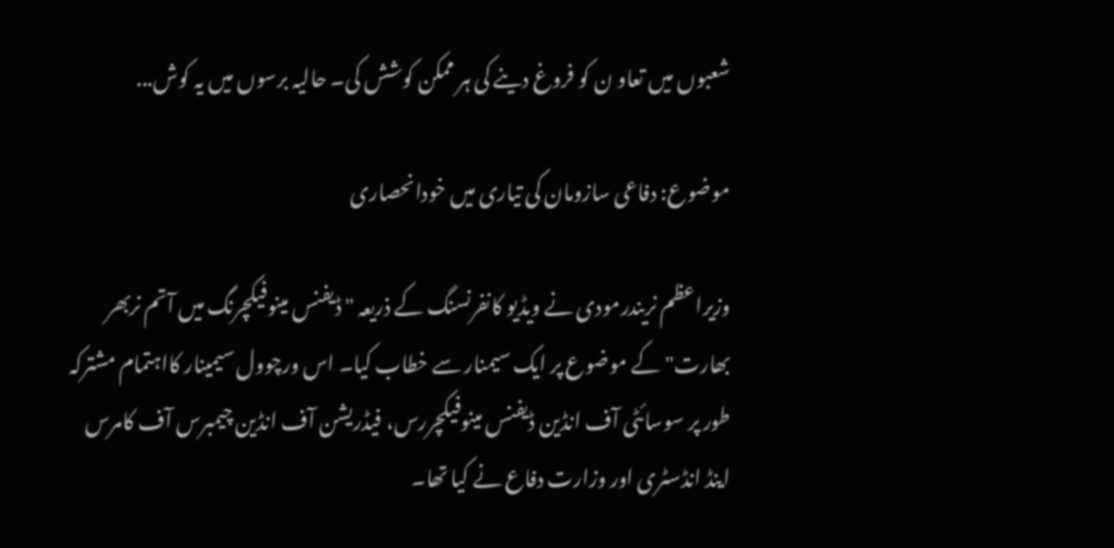شعبوں میں تعاو ن کو فروغ دینے کی ہر ممکن کوشش کی۔ حالیہ برسوں میں یہ کوش...

موضوع: دفاعی سازومان کی تیاری میں خودانحصاری

وزیراعظم نریندرمودی نے ویڈیو کانفرنسنگ کے ذریعہ " ڈیفنس مینوفیکچرنگ میں آتم نربھر بھارت" کے موضوع پر ایک سیمنار سے خطاب کیا۔ اس ورچوول سیمینار کااہتمام مشترکہ طور پر سوسائٹی آف انڈین ڈیفنس مینوفیکچررس، فیڈریشن آف انڈین چیمبرس آف کامرس اینڈ انڈسٹری اور وزارت دفاع نے کیا تھا۔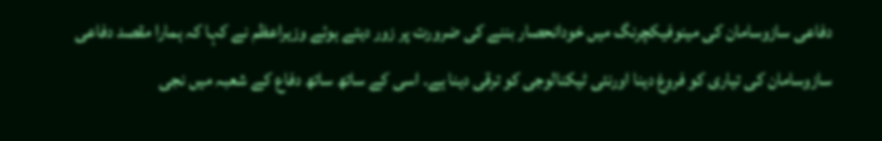دفاعی سازوسامان کی مینوفیکچرنگ میں خودانحصار بننے کی ضرورت پر زور دیتے ہوئے وزیراعظم نے کہا کہ ہمارا مقصد دفاعی سازوسامان کی تیاری کو فروغ دینا اورنئی ٹیکنالوجی کو ترقی دینا ہے۔ اسی کے ساتھ ساتھ دفاع کے شعبہ میں نجی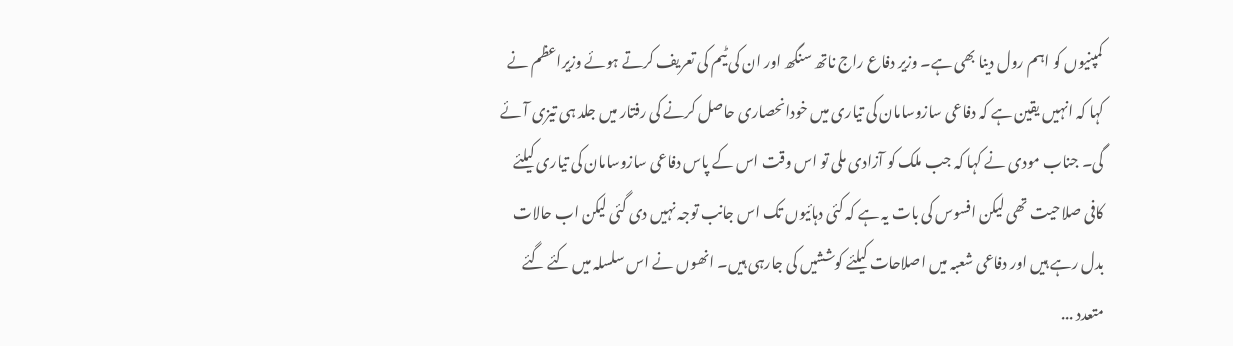کمپنیوں کو اہم رول دینا بھی ہے۔ وزیر دفاع راج ناتھ سنگھ اور ان کی ٹیم کی تعریف کرتے ہوئے وزیراعظم نے کہا کہ انہیں یقین ہے کہ دفاعی سازوسامان کی تیاری میں خودانحصاری حاصل کرنے کی رفتار میں جلد ہی تیزی آئے گی۔ جناب مودی نے کہا کہ جب ملک کو آزادی ملی تو اس وقت اس کے پاس دفاعی سازوسامان کی تیاری کیلئے کافی صلاحیت تھی لیکن افسوس کی بات یہ ہے کہ کئی دہائیوں تک اس جانب توجہ نہیں دی گئی لیکن اب حالات بدل رہے ہیں اور دفاعی شعبہ میں اصلاحات کیلئے کوششیں کی جارہی ہیں۔ انھوں نے اس سلسلہ میں کئے گئے متعدد ...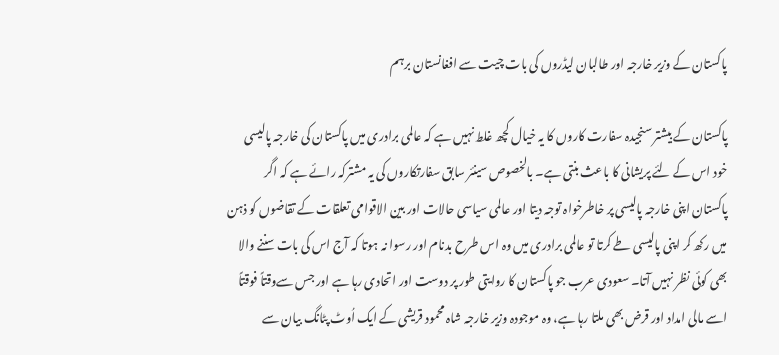پاکستان کے وزیر خارجہ اور طالبان لیڈروں کی بات چیت سے افغانستان برہم

پاکستان کے بیشتر سنجیدہ سفارت کاروں کا یہ خیال کچھ غلط نہیں ہے کہ عالمی برادری میں پاکستان کی خارجہ پالیسی خود اس کے لئے پریشانی کا باعث بنتی ہے۔ بالخصوص سینئر سابق سفارتکاروں کی یہ مشترکہ رائے ہے کہ اگر پاکستان اپنی خارجہ پالیسی پر خاطرخواہ توجہ دیتا اور عالمی سیاسی حالات اور بین الاقوامی تعلقات کے تقاضوں کو ذہن میں رکھ کر اپنی پالیسی طے کرتا تو عالمی برادری میں وہ اس طرح بدنام اور رسوا نہ ہوتا کہ آج اس کی بات سننے والا بھی کوئی نظر نہیں آتا۔ سعودی عرب جو پاکستان کا روایتی طور پر دوست اور اتحادی رہا ہے اور جس سےوقتاً فوقتاً اسے مالی امداد اور قرض بھی ملتا رہا ہے، وہ موجودہ وزیر خارجہ شاہ محمود قریشی کے ایک اُوٹ پٹانگ بیان سے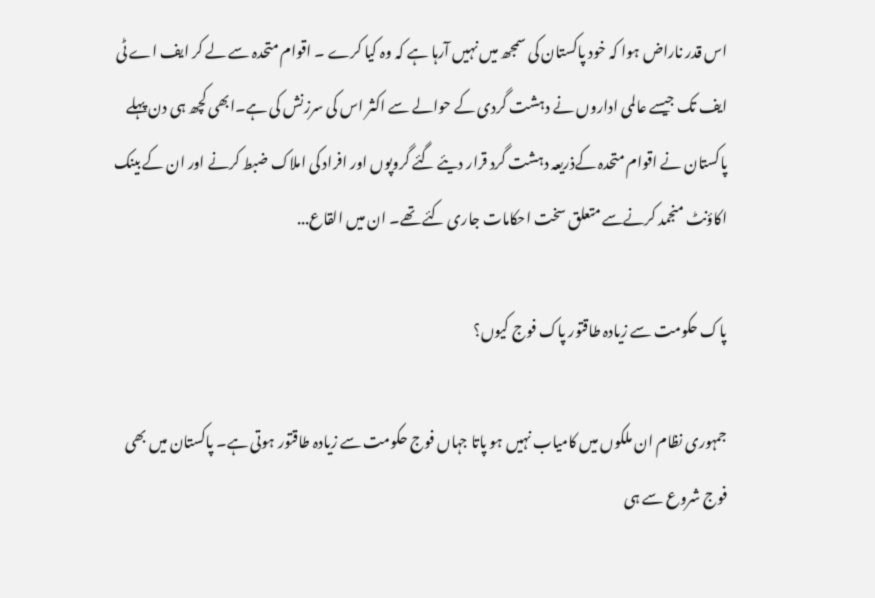اس قدر ناراض ہوا کہ خود پاکستان کی سمجھ میں نہیں آرہا ہے کہ وہ کیا کرے ۔ اقوام متحدہ سے لے کر ایف اے ٹی ایف تک جیسے عالمی اداروں نے دہشت گردی کے حوالے سے اکثر اس کی سرزنش کی ہے۔ابھی کچھ ہی دن پہلے پاکستان نے اقوام متحدہ کےذریعہ دہشت گرد قرار دیئے گئے گروپوں اور افراد کی املاک ضبط کرنے اور ان کے بینک اکاؤنٹ منجمد کرنےسے متعلق سخت احکامات جاری کئے تھے۔ ان میں القاع...

پاک حکومت سے زیادہ طاقتور پاک فوج کیوں؟

جمہوری نظام ان ملکوں میں کامیاب نہیں ہو پاتا جہاں فوج حکومت سے زیادہ طاقتور ہوتی ہے۔ پاکستان میں بھی فوج شروع سے ہی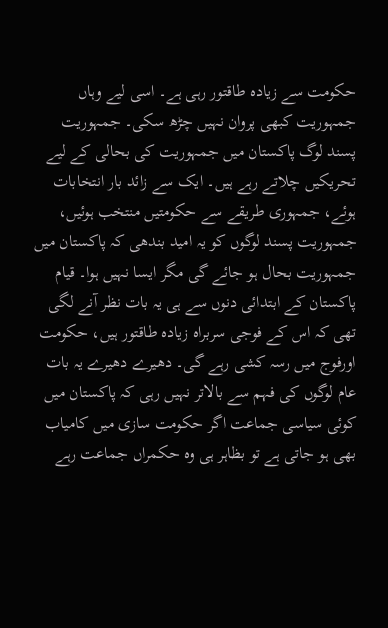حکومت سے زیادہ طاقتور رہی ہے۔ اسی لیے وہاں جمہوریت کبھی پروان نہیں چڑھ سکی۔ جمہوریت پسند لوگ پاکستان میں جمہوریت کی بحالی کے لیے تحریکیں چلاتے رہے ہیں۔ ایک سے زائد بار انتخابات ہوئے، جمہوری طریقے سے حکومتیں منتخب ہوئیں، جمہوریت پسند لوگوں کو یہ امید بندھی کہ پاکستان میں جمہوریت بحال ہو جائے گی مگر ایسا نہیں ہوا۔ قیام پاکستان کے ابتدائی دنوں سے ہی یہ بات نظر آنے لگی تھی کہ اس کے فوجی سربراہ زیادہ طاقتور ہیں، حکومت اورفوج میں رسہ کشی رہے گی۔ دھیرے دھیرے یہ بات عام لوگوں کی فہم سے بالاتر نہیں رہی کہ پاکستان میں کوئی سیاسی جماعت اگر حکومت سازی میں کامیاب بھی ہو جاتی ہے تو بظاہر ہی وہ حکمراں جماعت رہے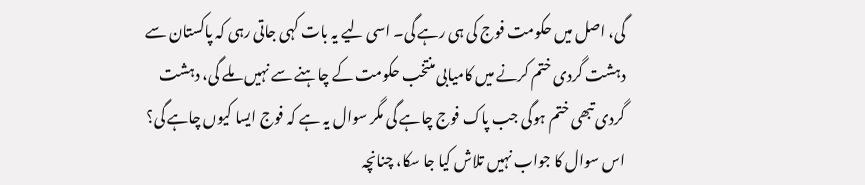گی، اصل میں حکومت فوج کی ہی رہے گی۔ اسی لیے یہ بات کہی جاتی رہی کہ پاکستان سے دہشت گردی ختم کرنے میں کامیابی منتخب حکومت کے چاہنے سے نہیں ملے گی، دہشت گردی تبھی ختم ہوگی جب پاک فوج چاہے گی مگر سوال یہ ہے کہ فوج ایسا کیوں چاہے گی؟ اس سوال کا جواب نہیں تلاش کیا جا سکا، چنانچہ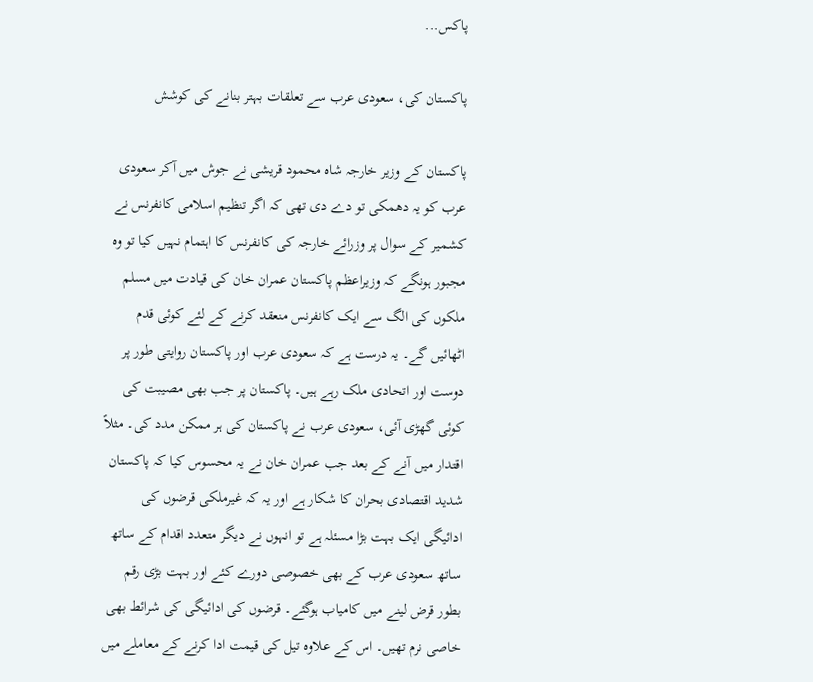پاکس...

پاکستان کی، سعودی عرب سے تعلقات بہتر بنانے کی کوشش

پاکستان کے وزیر خارجہ شاہ محمود قریشی نے جوش میں آکر سعودی عرب کو یہ دھمکی تو دے دی تھی کہ اگر تنظیم اسلامی کانفرنس نے کشمیر کے سوال پر وزرائے خارجہ کی کانفرنس کا اہتمام نہیں کیا تو وہ مجبور ہونگے کہ وزیراعظم پاکستان عمران خان کی قیادت میں مسلم ملکوں کی الگ سے ایک کانفرنس منعقد کرنے کے لئے کوئی قدم اٹھائیں گے۔ یہ درست ہے کہ سعودی عرب اور پاکستان روایتی طور پر دوست اور اتحادی ملک رہے ہیں۔ پاکستان پر جب بھی مصیبت کی کوئی گھڑی آئی، سعودی عرب نے پاکستان کی ہر ممکن مدد کی۔ مثلاً اقتدار میں آنے کے بعد جب عمران خان نے یہ محسوس کیا کہ پاکستان شدید اقتصادی بحران کا شکار ہے اور یہ کہ غیرملکی قرضوں کی ادائیگی ایک بہت بڑا مسئلہ ہے تو انہوں نے دیگر متعدد اقدام کے ساتھ ساتھ سعودی عرب کے بھی خصوصی دورے کئے اور بہت بڑی رقم بطور قرض لینے میں کامیاب ہوگئے۔ قرضوں کی ادائیگی کی شرائط بھی خاصی نرم تھیں۔ اس کے علاوہ تیل کی قیمت ادا کرنے کے معاملے میں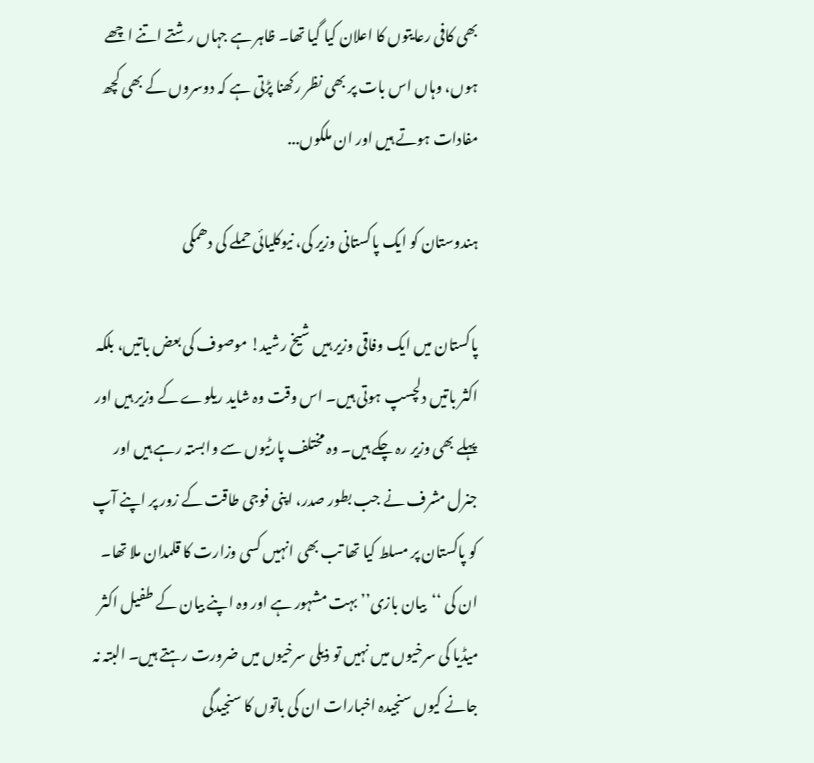بھی کافی رعایتوں کا اعلان کیا گیا تھا۔ ظاہر ہے جہاں رشتے اتنے اچھے ہوں، وہاں اس بات پر بھی نظر رکھنا پڑتی ہے کہ دوسروں کے بھی کچھ مفادات ہوتے ہیں اور ان ملکوں...

ہندوستان کو ایک پاکستانی وزیر کی، نیوکلیائی حملے کی دھمکی

پاکستان میں ایک وفاقی وزیر ہیں شیخ رشید! موصوف کی بعض باتیں، بلکہ اکثر باتیں دلچسپ ہوتی ہیں۔ اس وقت وہ شاید ریلوے کے وزیر ہیں اور پہلے بھی وزیر رہ چکے ہیں۔ وہ مختلف پارٹیوں سے وابستہ رہے ہیں اور جنرل مشرف نے جب بطور صدر، اپنی فوجی طاقت کے زور پر اپنے آپ کو پاکستان پر مسلط کیا تھا تب بھی انہیں کسی وزارت کا قلمدان ملا تھا۔ ان کی ‘‘بیان بازی’’ بہت مشہور ہے اور وہ اپنے بیان کے طفیل اکثر میڈیا کی سرخیوں میں نہیں تو ذیلی سرخیوں میں ضرورت رہتے ہیں۔ البتہ نہ جانے کیوں سنجیدہ اخبارات ان کی باتوں کا سنجیدگی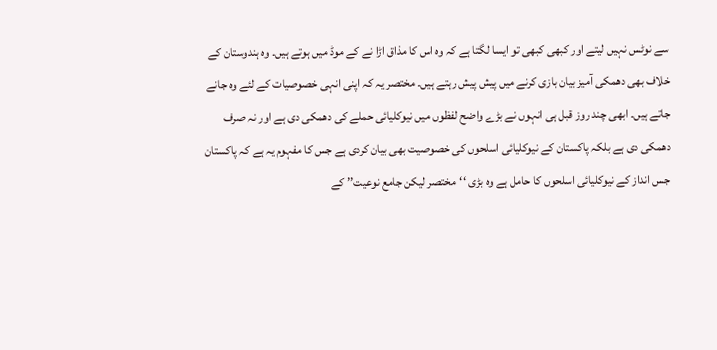سے نوٹس نہیں لیتے اور کبھی کبھی تو ایسا لگتا ہے کہ وہ اس کا مذاق اڑا نے کے موڈ میں ہوتے ہیں۔ وہ ہندوستان کے خلاف بھی دھمکی آمیز بیان بازی کرنے میں پیش پیش رہتے ہیں۔ مختصر یہ کہ اپنی انہی خصوصیات کے لئے وہ جانے جاتے ہیں۔ ابھی چند روز قبل ہی انہوں نے بڑے واضح لفظوں میں نیوکلیائی حملے کی دھمکی دی ہے اور نہ صرف دھمکی دی ہے بلکہ پاکستان کے نیوکلیائی اسلحوں کی خصوصیت بھی بیان کردی ہے جس کا مفہوم یہ ہے کہ پاکستان جس انداز کے نیوکلیائی اسلحوں کا حامل ہے وہ بڑی ‘‘مختصر لیکن جامع نوعیت’’ کے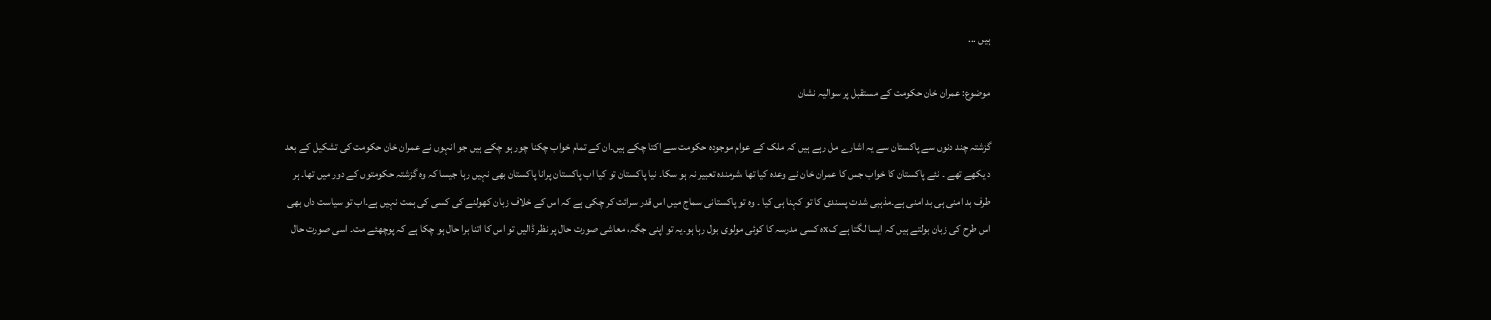ہیں ...

موضوع: عمران خان حکومت کے مستقبل پر سوالیہ نشان

گزشتہ چند دنوں سے پاکستان سے یہ اشارے مل رہے ہیں کہ ملک کے عوام موجودہ حکومت سے اکتا چکے ہیں۔ان کے تمام خواب چکنا چور ہو چکے ہیں جو انہوں نے عمران خان حکومت کی تشکیل کے بعد د یکھے تھے ۔ نئے پاکستان کا خواب جس کا عمران خان نے وعدہ کیا تھا ،شرمندہ تعبیر نہ ہو سکا۔ نیا پاکستان تو کیا اب پاکستان پرانا پاکستان بھی نہیں رہا جیسا کہ وہ گزشتہ حکومتوں کے دور میں تھا۔ ہر طرف بد امنی ہی بد امنی ہے۔مذہبی شدت پسندی کا تو کہنا ہی کیا ۔ وہ تو پاکستانی سماج میں اس قدر سرائت کر چکی ہے کہ اس کے خلاف زبان کھولنے کی کسی کی ہمت نہیں ہے۔اب تو سیاست داں بھی اس طرح کی زبان بولتے ہیں کہ ایسا لگتا ہے کxہ کسی مدرسہ کا کوئی مولوی بول رہا ہو۔یہ تو اپنی جگہ، معاشی صورت حال پر نظر ڈالیں تو اس کا اتنا برا حال ہو چکا ہے کہ پوچھئے مت۔ اسی صورت حال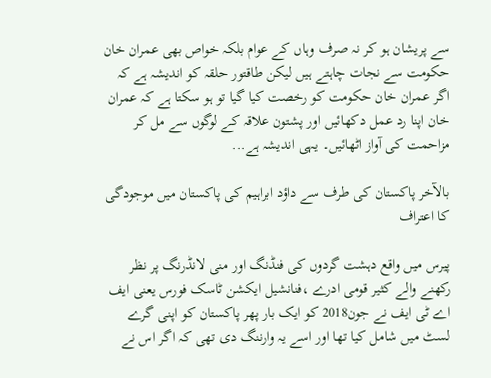سے پریشان ہو کر نہ صرف وہاں کے عوام بلکہ خواص بھی عمران خان حکومت سے نجات چاہتے ہیں لیکن طاقتور حلقہ کو اندیشہ ہے کہ اگر عمران خان حکومت کو رخصت کیا گیا تو ہو سکتا ہے کہ عمران خان اپنا رد عمل دکھائیں اور پشتون علاقہ کے لوگوں سے مل کر مزاحمت کی آواز اٹھائیں۔ یہی اندیشہ ہے...

بالآخر پاکستان کی طرف سے داؤد ابراہیم کی پاکستان میں موجودگی کا اعتراف

پیرس میں واقع دہشت گردوں کی فنڈنگ اور منی لانڈرنگ پر نظر رکھنے والے کثیر قومی ادرے ،فنانشیل ایکشن ٹاسک فورس یعنی ایف اے ٹی ایف نے جون2018 کو ایک بار پھر پاکستان کو اپنی گرے لسٹ میں شامل کیا تھا اور اسے یہ وارننگ دی تھی کہ اگر اس نے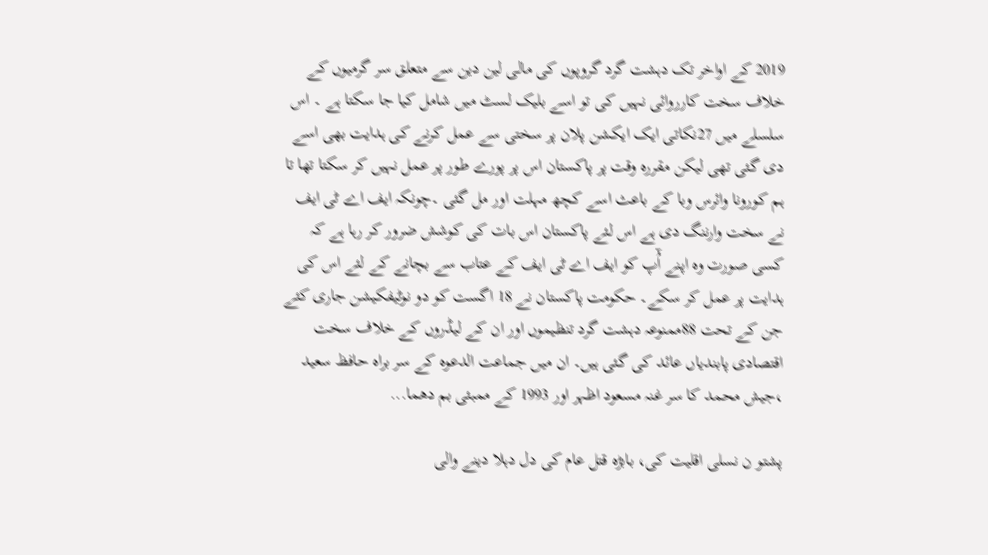2019 کے اواخر تک دہشت گرد گروپوں کی مالی لین دین سے متعلق سر گرمیوں کے خلاف سخت کارروائی نہیں کی تو اسے بلیک لسٹ میں شامل کیا جا سکتا ہے ۔ اس سلسلے میں 27نکاتی ایک ایکشن پلان پر سختی سے عمل کرنے کی ہدایت بھی اسے دی گئی تھی لیکن مقررہ وقت پر پاکستان اس پر پورے طور پر عمل نہیں کر سکتا تھا تا ہم کورونا وائرس وبا کے باعث اسے کچھ مہلت اور مل گئی ۔چونکہ ایف اے ٹی ایف نے سخت وارننگ دی ہے اس لئے پاکستان اس بات کی کوشش ضرور کر رہا ہے کہ کسی صورت وہ اپنے آُپ کو ایف اے ٹی ایف کے عتاب سے بچانے کے لئے اس کی ہدایت پر عمل کر سکے۔ حکومت پاکستان نے 18 اگست کو دو نوٹیفکیشن جاری کئے جن کے تحت 88ممنوعہ دہشت گرد تنظیموں اور ان کے لیڈروں کے خلاف سخت اقتصادی پابندیاں عائد کی گئی ہیں۔ ان میں جماعت الدعوہ کے سر براہ حافظ سعید ،جیش محمد کا سر غنہ مسعود اظہر اور 1993 کے ممبئی بم دھما...

پشتو ن نسلی اقلیت کی، بابڑہ قتل عام کی دل دہلا دینے والی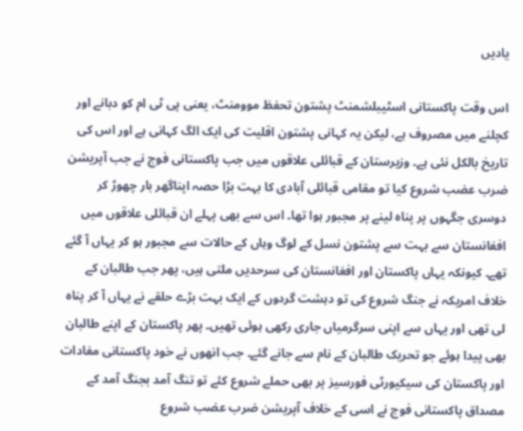یادیں

اس وقت پاکستانی اسٹیبلشمنٹ پشتون تحفظ موومنٹ، یعنی پی ٹی ام کو دبانے اور کچلنے میں مصروف ہے، لیکن یہ کہانی پشتون اقلیت کی ایک الگ کہانی ہے اور اس کی تاریخ بالکل نئی ہے۔ وزیرستان کے قبائلی علاقوں میں جب پاکستانی فوج نے جب آپریشن ضرب عضب شروع کیا تو مقامی قبائلی آبادی کا بہت بڑا حصہ اپناگھر بار چھوڑ کر دوسری جگہوں پر پناہ لینے پر مجبور ہوا تھا۔ اس سے بھی پہلے ان قبائلی علاقوں میں افغانستان سے بہت سے پشتون نسل کے لوگ وہاں کے حالات سے مجبور ہو کر یہاں آ گئے تھے۔ کیونکہ یہاں پاکستان اور افغانستان کی سرحدیں ملتی ہیں، پھر جب طالبان کے خلاف امریکہ نے جنگ شروع کی تو دہشت گردوں کے ایک بہت بڑے حلقے نے یہاں آ کر پناہ لی تھی اور یہاں سے اپنی سرگرمیاں جاری رکھی ہوئی تھیں۔ پھر پاکستان کے اپنے طالبان بھی پیدا ہوئے جو تحریک طالبان کے نام سے جانے گئے۔ جب انھوں نے خود پاکستانی مفادات اور پاکستان کی سیکیورٹی فورسیز پر بھی حملے شروع کئے تو تنگ آمد بجنگ آمد کے مصداق پاکستانی فوج نے اسی کے خلاف آپریشن ضرب عضب شروع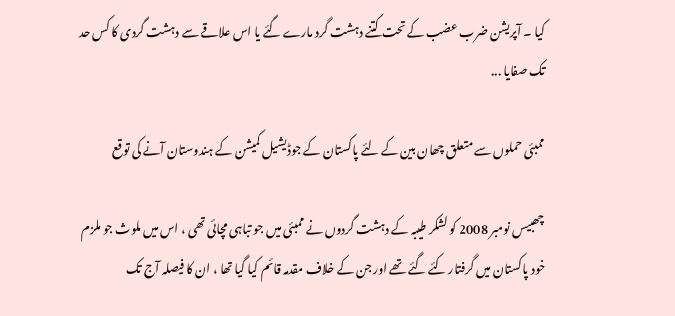کیا ۔ آپریشن ضرب عضب کے تحت کتنے دہشت گرد مارے گئے یا اس علاقے سے دہشت گردی کا کس حد تک صفایا ...

ممبئی حملوں سے متعلق چھان بین کے لئے پاکستان کے جوڈیشیل کمیشن کے ہندوستان آنے کی توقع

چھبیس نومبر 2008 کو لشکر طیبہ کے دہشت گردوں نے ممبئی میں جو تباہی مچائی تھی ، اس میں ملوث جو ملزم خود پاکستان میں گرفتار کئے گئے تھے اور جن کے خلاف مقدمہ قائم کیا گیا تھا ، ان کا فیصلہ آج تک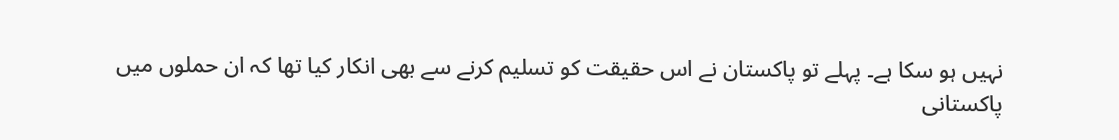نہیں ہو سکا ہے۔ پہلے تو پاکستان نے اس حقیقت کو تسلیم کرنے سے بھی انکار کیا تھا کہ ان حملوں میں پاکستانی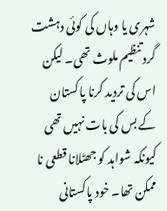شہری یا وہاں کی کوئی دہشت گرد تنظیم ملوث تھی۔ لیکن اس کی تردید کرنا پاکستان کے بس کی بات نہیں تھی کیونکہ شواہد کو جھٹلانا قطعی نا ممکن تھا۔ خود پاکستانی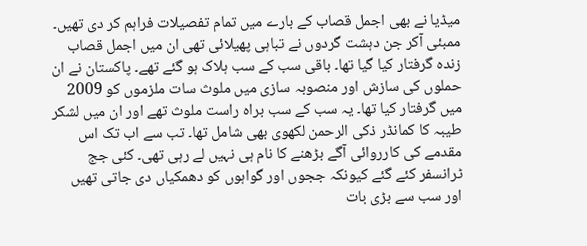میڈیا نے بھی اجمل قصاب کے بارے میں تمام تفصیلات فراہم کر دی تھیں۔ ممبئی آکر جن دہشت گردوں نے تباہی پھیلائی تھی ان میں اجمل قصاب زندہ گرفتار کیا گیا تھا۔ باقی سب کے سب ہلاک ہو گئے تھے۔ پاکستان نے ان حملوں کی سازش اور منصوبہ سازی میں ملوث سات ملزموں کو 2009 میں گرفتار کیا تھا۔ یہ سب کے سب براہ راست ملوث تھے اور ان میں لشکر طیبہ کا کمانڈر ذکی الرحمن لکھوی بھی شامل تھا۔ تب سے اب تک اس مقدمے کی کارروائی آگے بڑھنے کا نام ہی نہیں لے رہی تھی۔ کئی جج ٹرانسفر کئے گئے کیونکہ ججوں اور گواہوں کو دھمکیاں دی جاتی تھیں اور سب سے بڑی بات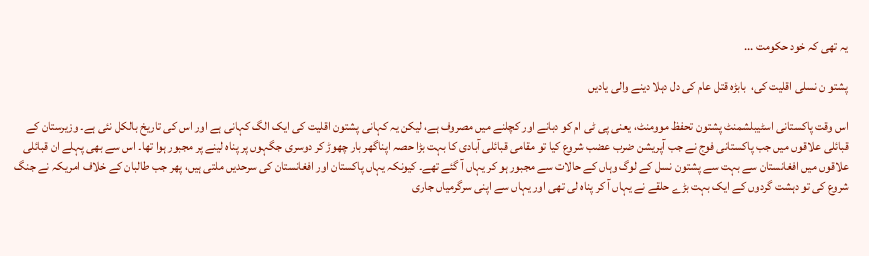یہ تھی کہ خود حکومت ...

پشتو ن نسلی اقلیت کی،  بابڑہ قتل عام کی دل دہلا دینے والی یادیں

اس وقت پاکستانی اسٹیبلشمنٹ پشتون تحفظ موومنٹ، یعنی پی ٹی ام کو دبانے اور کچلنے میں مصروف ہے، لیکن یہ کہانی پشتون اقلیت کی ایک الگ کہانی ہے اور اس کی تاریخ بالکل نئی ہے۔ وزیرستان کے قبائلی علاقوں میں جب پاکستانی فوج نے جب آپریشن ضرب عضب شروع کیا تو مقامی قبائلی آبادی کا بہت بڑا حصہ اپناگھر بار چھوڑ کر دوسری جگہوں پر پناہ لینے پر مجبور ہوا تھا۔ اس سے بھی پہلے ان قبائلی علاقوں میں افغانستان سے بہت سے پشتون نسل کے لوگ وہاں کے حالات سے مجبور ہو کر یہاں آ گئے تھے۔ کیونکہ یہاں پاکستان اور افغانستان کی سرحدیں ملتی ہیں، پھر جب طالبان کے خلاف امریکہ نے جنگ شروع کی تو دہشت گردوں کے ایک بہت بڑے حلقے نے یہاں آ کر پناہ لی تھی اور یہاں سے اپنی سرگرمیاں جاری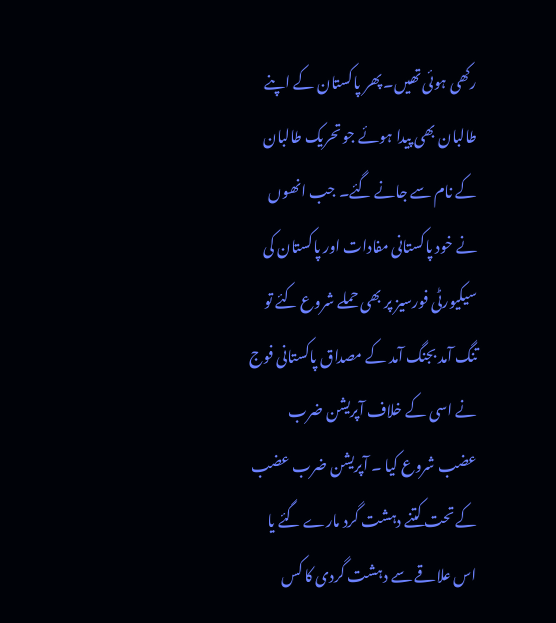رکھی ہوئی تھیں۔ پھر پاکستان کے اپنے طالبان بھی پیدا ہوئے جو تحریک طالبان کے نام سے جانے گئے۔ جب انھوں نے خود پاکستانی مفادات اور پاکستان کی سیکیورٹی فورسیز پر بھی حملے شروع کئے تو تنگ آمد بجنگ آمد کے مصداق پاکستانی فوج نے اسی کے خلاف آپریشن ضرب عضب شروع کیا ۔ آپریشن ضرب عضب کے تحت کتنے دہشت گرد مارے گئے یا اس علاقے سے دہشت گردی کا کس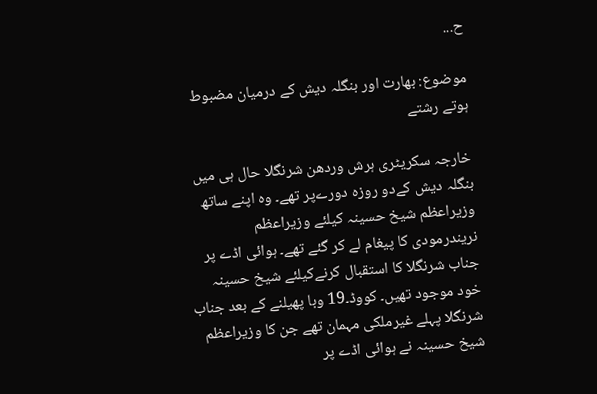ح...

موضوع: بھارت اور بنگلہ دیش کے درمیان مضبوط ہوتے رشتے

خارجہ سکریٹری ہرش وردھن شرنگلا حال ہی میں بنگلہ دیش کےدو روزہ دورےپر تھے۔ وہ اپنے ساتھ وزیراعظم شیخ حسینہ کیلئے وزیراعظم نریندرمودی کا پیغام لے کر گئے تھے۔ ہوائی اڈے پر جناب شرنگلا کا استقبال کرنےکیلئے شیخ حسینہ خود موجود تھیں۔ کووڈ۔19 وبا پھیلنے کے بعد جناب شرنگلا پہلے غیرملکی مہمان تھے جن کا وزیراعظم شیخ حسینہ نے ہوائی اڈے پر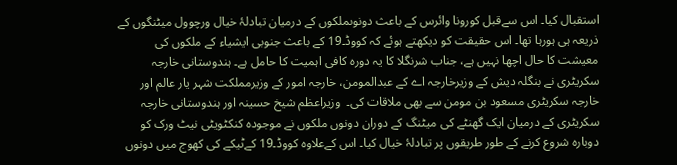استقبال کیا۔ اس سےقبل کورونا وائرس کے باعث دونوںملکوں کے درمیان تبادلۂ خیال ورچوول میٹنگوں کے ذریعہ ہی ہورہا تھا۔ اس حقیقت کو دیکھتے ہوئے کہ کووڈ۔19 کے باعث جنوبی ایشیاء کے ملکوں کی معیشت کا حال اچھا نہیں ہے، جناب شرنگلا کا یہ دورہ کافی اہمیت کا حامل ہے۔ ہندوستانی خارجہ سکریٹری نے بنگلہ دیش کے وزیرخارجہ اے کے عبدالمومن، خارجہ امور کے وزیرمملکت شہر یار عالم اور خارجہ سکریٹری مسعود بن مومن سے بھی ملاقات کی۔  وزیراعظم شیخ حسینہ اور ہندوستانی خارجہ سکریٹری کے درمیان ایک گھنٹے کی میٹنگ کے دوران دونوں ملکوں نے موجودہ کنکٹویٹی نیٹ ورک کو دوبارہ شروع کرنے کے طور طریقوں پر تبادلۂ خیال کیا۔ اس کےعلاوہ کووڈ۔19 کےٹیکے کی کھوج میں دونوں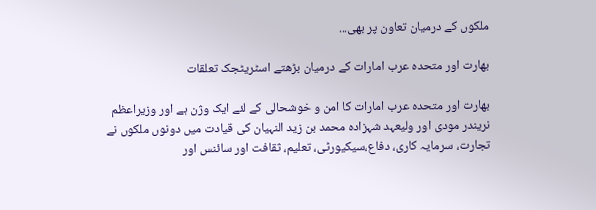ملکوں کے درمیان تعاون پر بھی...

بھارت اور متحدہ عرب امارات کے درمیان بڑھتے اسٹریٹجک تعلقات

بھارت اور متحدہ عرب امارات کا امن و خوشحالی کے لئے ایک وژن ہے اور وزیراعظم نریندر مودی اور ولیعہد شہزادہ محمد بن زید النہیان کی قیادت میں دونوں ملکوں نے تجارت، سرمایہ کاری، دفاع،سیکیورٹی، تعلیم، ثقافت اور سائنس اور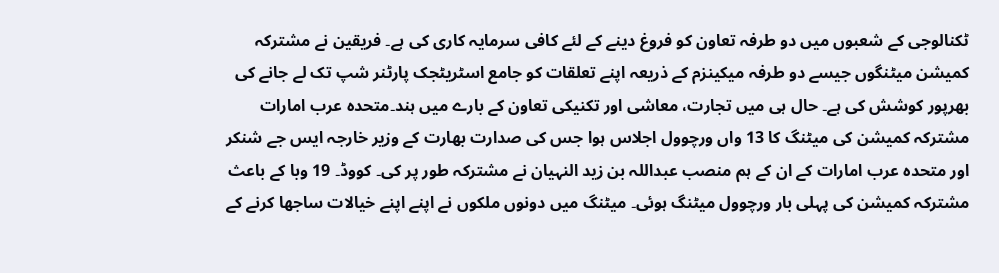ٹکنالوجی کے شعبوں میں دو طرفہ تعاون کو فروغ دینے کے لئے کافی سرمایہ کاری کی ہے۔ فریقین نے مشترکہ کمیشن میٹنگوں جیسے دو طرفہ میکینزم کے ذریعہ اپنے تعلقات کو جامع اسٹریٹجک پارٹنر شپ تک لے جانے کی بھرپور کوشش کی ہے۔ حال ہی میں تجارت، معاشی اور تکنیکی تعاون کے بارے میں ہند۔متحدہ عرب امارات مشترکہ کمیشن کی میٹنگ کا 13 واں ورچوول اجلاس ہوا جس کی صدارت بھارت کے وزیر خارجہ ایس جے شنکر اور متحدہ عرب امارات کے ان کے ہم منصب عبداللہ بن زید النہیان نے مشترکہ طور پر کی۔ کووڈ۔ 19 وبا کے باعث مشترکہ کمیشن کی پہلی بار ورچوول میٹنگ ہوئی۔ میٹنگ میں دونوں ملکوں نے اپنے اپنے خیالات ساجھا کرنے کے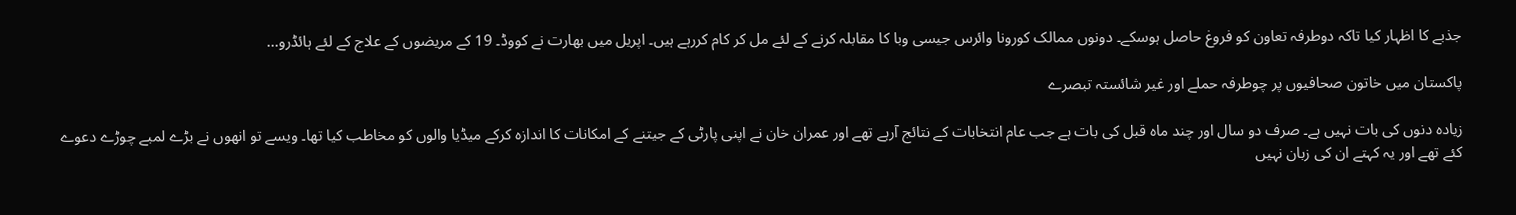جذبے کا اظہار کیا تاکہ دوطرفہ تعاون کو فروغ حاصل ہوسکے۔ دونوں ممالک کورونا وائرس جیسی وبا کا مقابلہ کرنے کے لئے مل کر کام کررہے ہیں۔ اپریل میں بھارت نے کووڈ۔ 19 کے مریضوں کے علاج کے لئے ہائڈرو...

پاکستان میں خاتون صحافیوں پر چوطرفہ حملے اور غیر شائستہ تبصرے

زیادہ دنوں کی بات نہیں ہے۔ صرف دو سال اور چند ماہ قبل کی بات ہے جب عام انتخابات کے نتائج آرہے تھے اور عمران خان نے اپنی پارٹی کے جیتنے کے امکانات کا اندازہ کرکے میڈیا والوں کو مخاطب کیا تھا۔ ویسے تو انھوں نے بڑے لمبے چوڑے دعوے کئے تھے اور یہ کہتے ان کی زبان نہیں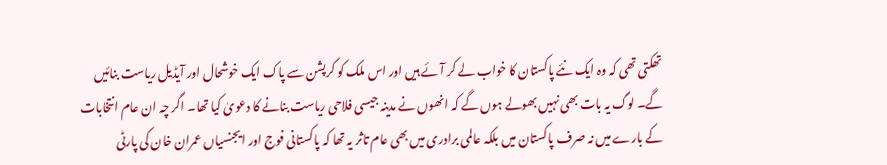تھکتی تھی کہ وہ ایک نئے پاکستان کا خواب لے کر آئے ہیں اور اس ملک کو کرپشن سے پاک ایک خوشحال اور آیڈیل ریاست بنائیں گے۔ لوگ یہ بات بھی نہیں بھولے ہوں گے کہ انھوں نے مدینہ جیسی فلاحی ریاست بنانے کا دعویٰ کیا تھا۔ اگر چہ ان عام انتخابات کے بارے میں نہ صرف پاکستان میں بلکہ عالمی برادری میں بھی عام تاثر یہ تھا کہ پاکستانی فوج اور ایجنسیاں عمران خان کی پارٹی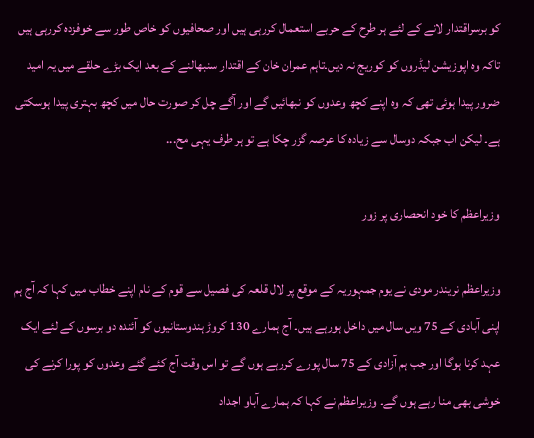کو برسراقتدار لانے کے لئے ہر طرح کے حربے استعمال کررہی ہیں اور صحافیوں کو خاص طور سے خوفزدہ کررہی ہیں تاکہ وہ اپوزیشن لیڈروں کو کوریج نہ دیں۔تاہم عمران خان کے اقتدار سنبھالنے کے بعد ایک بڑے حلقے میں یہ امید ضرور پیدا ہوئی تھی کہ وہ اپنے کچھ وعدوں کو نبھائیں گے اور آگے چل کر صورت حال میں کچھ بہتری پیدا ہوسکتی ہے۔ لیکن اب جبکہ دوسال سے زیادہ کا عرصہ گزر چکا ہے تو ہر طرف یہی مح...

وزیراعظم کا خود انحصاری پر زور

وزیراعظم نریندر مودی نے یوم جمہوریہ کے موقع پر لال قلعہ کی فصیل سے قوم کے نام اپنے خطاب میں کہا کہ آج ہم اپنی آبادی کے 75 ویں سال میں داخل ہورہے ہیں۔ آج ہمارے 130 کروڑ ہندوستانیوں کو آئندہ دو برسوں کے لئے ایک عہد کرنا ہوگا اور جب ہم آزادی کے 75 سال پورے کررہے ہوں گے تو اس وقت آج کئے گئے وعدوں کو پورا کرنے کی خوشی بھی منا رہے ہوں گے۔ وزیراعظم نے کہا کہ ہمارے آباو اجداد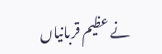نے عظیم قربانیاں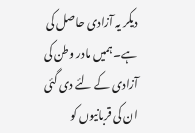دیکر یہ آزادی حاصل کی ہے۔ ہمیں مادر وطن کی آزادی کے لئے دی گئی ان کی قربانیوں کو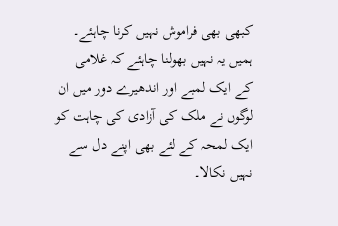کبھی بھی فراموش نہیں کرنا چاہئے۔ ہمیں یہ نہیں بھولنا چاہئے کہ غلامی کے ایک لمبے اور اندھیرے دور میں ان لوگوں نے ملک کی آزادی کی چاہت کو ایک لمحہ کے لئے بھی اپنے دل سے نہیں نکالا۔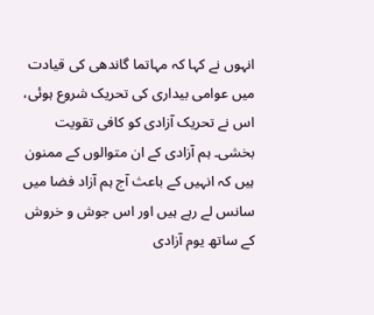انہوں نے کہا کہ مہاتما گاندھی کی قیادت میں عوامی بیداری کی تحریک شروع ہوئی، اس نے تحریک آزادی کو کافی تقویت بخشی۔ ہم آزادی کے ان متوالوں کے ممنون ہیں کہ انہیں کے باعث آج ہم آزاد فضا میں سانس لے رہے ہیں اور اس جوش و خروش کے ساتھ یوم آزادی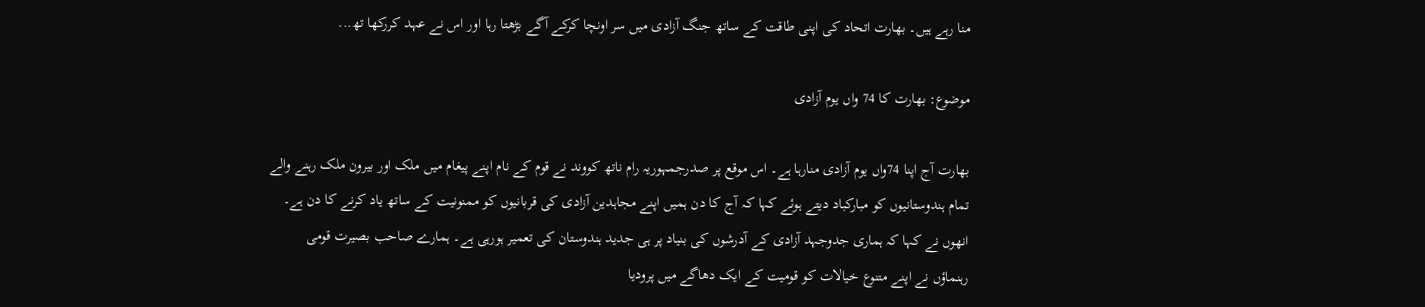منا رہے ہیں۔ بھارت اتحاد کی اپنی طاقت کے ساتھ جنگ آزادی میں سر اونچا کرکے آگے بڑھتا رہا اور اس نے عہد کررکھا تھ...

موضوع: بھارت کا 74 واں یوم آزادی

بھارت آج اپنا 74واں یوم آزادی منارہا ہے۔ اس موقع پر صدرجمہوریہ رام ناتھ کووند نے قوم کے نام اپنے پیغام میں ملک اور بیرون ملک رہنے والے تمام ہندوستانیوں کو مبارکباد دیتے ہوئے کہا کہ آج کا دن ہمیں اپنے مجاہدین آزادی کی قربانیوں کو ممنونیت کے ساتھ یاد کرنے کا دن ہے۔ انھوں نے کہا کہ ہماری جدوجہد آزادی کے آدرشوں کی بنیاد پر ہی جدید ہندوستان کی تعمیر ہورہی ہے۔ ہمارے صاحب بصیرت قومی رہنماؤں نے اپنے متنوع خیالات کو قومیت کے ایک دھاگے میں پرودیا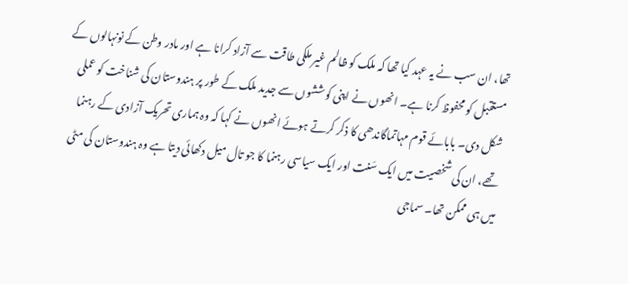تھا، ان سب نے یہ عہد کیا تھا کہ ملک کو ظالم غیر ملکی طاقت سے آزاد کرانا ہے اور مادر وطن کے نونہالوں کے مستقبل کو محفوظ کرنا ہے۔ انھوں نے اپنی کوششوں سے جدید ملک کے طور پر ہندوستان کی شناخت کو عملی شکل دی۔ بابائے قوم مہاتماگاندھی کا ذکر کرتے ہوئے انھوں نے کہا کہ وہ ہماری تحریک آزادی کے رہنما تھے، ان کی شخصیت میں ایک سَنت اور ایک سیاسی رہنما کا جو تال میل دکھائی دیتا ہے وہ ہندوستان کی مٹی میں ہی ممکن تھا۔ سماجی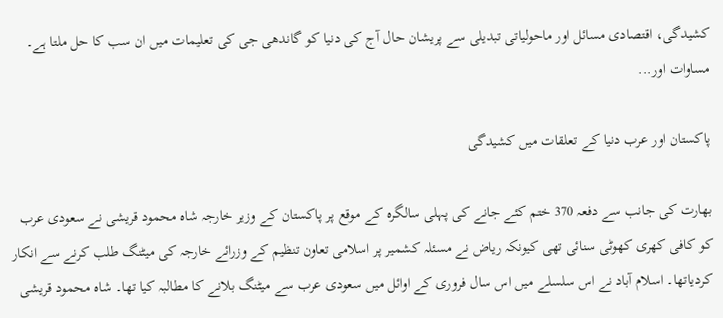کشیدگی، اقتصادی مسائل اور ماحولیاتی تبدیلی سے پریشان حال آج کی دنیا کو گاندھی جی کی تعلیمات میں ان سب کا حل ملتا ہے۔ مساوات اور...

پاکستان اور عرب دنیا کے تعلقات میں کشیدگی

بھارت کی جانب سے دفعہ 370 ختم کئے جانے کی پہلی سالگرہ کے موقع پر پاکستان کے وزیر خارجہ شاہ محمود قریشی نے سعودی عرب کو کافی کھری کھوٹی سنائی تھی کیونکہ ریاض نے مسئلہ کشمیر پر اسلامی تعاون تنظیم کے وزرائے خارجہ کی میٹنگ طلب کرنے سے انکار کردیاتھا۔ اسلام آباد نے اس سلسلے میں اس سال فروری کے اوائل میں سعودی عرب سے میٹنگ بلانے کا مطالبہ کیا تھا۔ شاہ محمود قریشی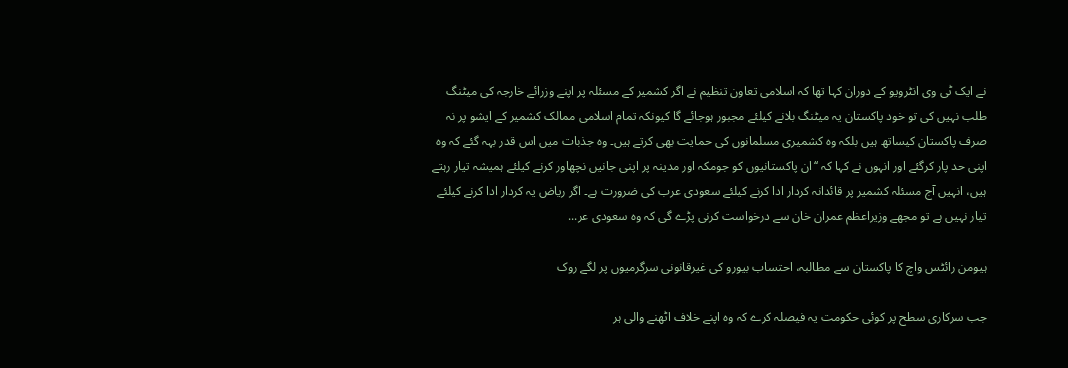نے ایک ٹی وی انٹرویو کے دوران کہا تھا کہ اسلامی تعاون تنظیم نے اگر کشمیر کے مسئلہ پر اپنے وزرائے خارجہ کی میٹنگ طلب نہیں کی تو خود پاکستان یہ میٹنگ بلانے کیلئے مجبور ہوجائے گا کیونکہ تمام اسلامی ممالک کشمیر کے ایشو پر نہ صرف پاکستان کیساتھ ہیں بلکہ وہ کشمیری مسلمانوں کی حمایت بھی کرتے ہیں۔ وہ جذبات میں اس قدر بہہ گئے کہ وہ اپنی حد پار کرگئے اور انہوں نے کہا کہ ‘‘ان پاکستانیوں کو جومکہ اور مدینہ پر اپنی جانیں نچھاور کرنے کیلئے ہمیشہ تیار رہتے ہیں، انہیں آج مسئلہ کشمیر پر قائدانہ کردار ادا کرنے کیلئے سعودی عرب کی ضرورت ہے۔ اگر ریاض یہ کردار ادا کرنے کیلئے تیار نہیں ہے تو مجھے وزیراعظم عمران خان سے درخواست کرنی پڑے گی کہ وہ سعودی عر...

ہیومن رائٹس واچ کا پاکستان سے مطالبہ، احتساب بیورو کی غیرقانونی سرگرمیوں پر لگے روک

جب سرکاری سطح پر کوئی حکومت یہ فیصلہ کرے کہ وہ اپنے خلاف اٹھنے والی ہر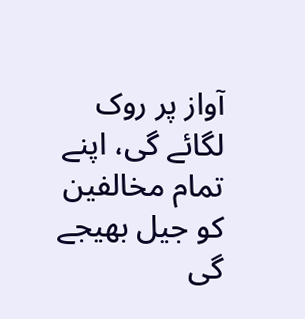آواز پر روک لگائے گی، اپنے تمام مخالفین کو جیل بھیجے گی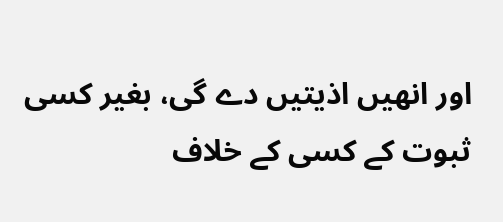اور انھیں اذیتیں دے گی، بغیر کسی ثبوت کے کسی کے خلاف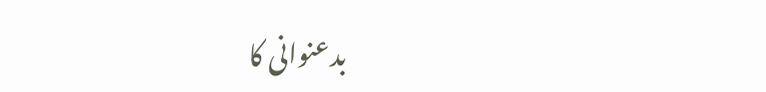بدعنوانی کا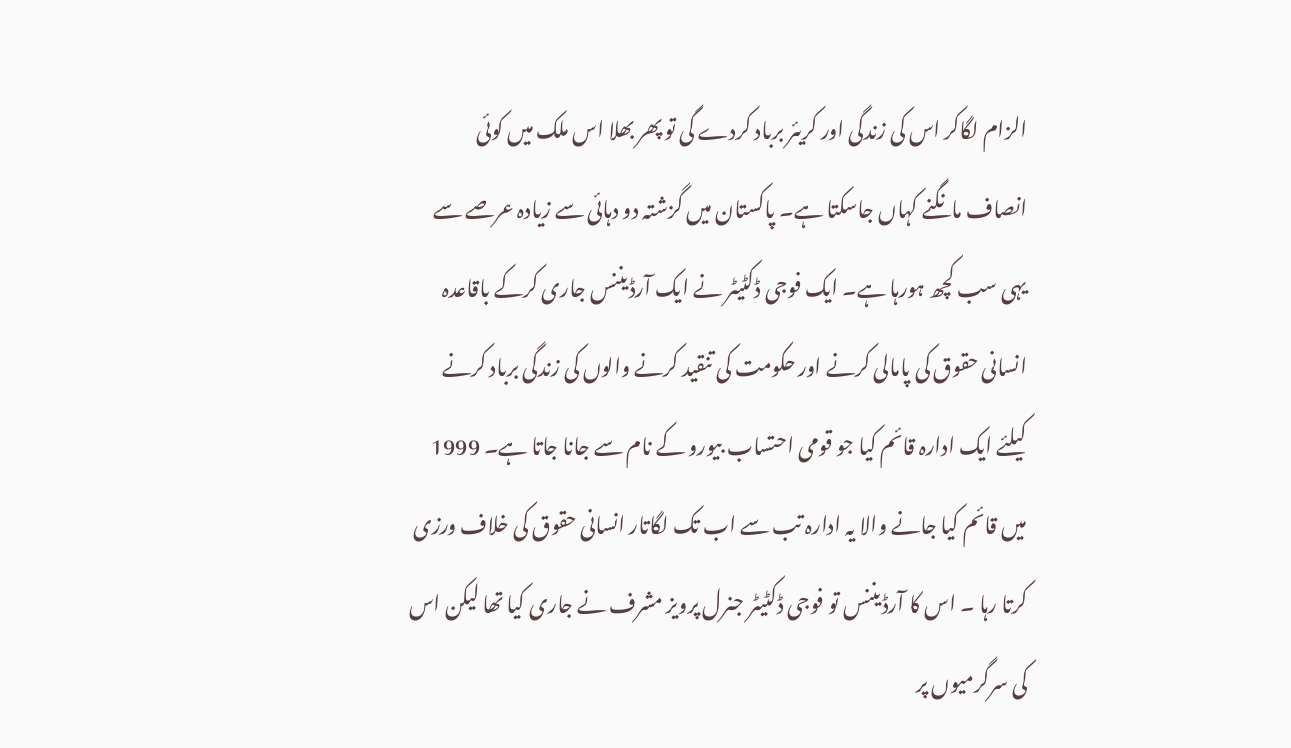الزام لگاکر اس کی زندگی اور کریئر برباد کردے گی تو پھر بھلا اس ملک میں کوئی انصاف مانگنے کہاں جاسکتا ہے۔ پاکستان میں گزشتہ دو دہائی سے زیادہ عرصے سے یہی سب کچھ ہورہا ہے۔ ایک فوجی ڈکٹیٹر نے ایک آرڈیننس جاری کرکے باقاعدہ انسانی حقوق کی پامالی کرنے اور حکومت کی تنقید کرنے والوں کی زندگی برباد کرنے کیلئے ایک ادارہ قائم کیا جو قومی احتساب بیورو کے نام سے جانا جاتا ہے۔ 1999 میں قائم کیا جانے والا یہ ادارہ تب سے اب تک لگاتار انسانی حقوق کی خلاف ورزی کرتا رہا ۔ اس کا آرڈیننس تو فوجی ڈکٹیٹر جنرل پرویز مشرف نے جاری کیا تھا لیکن اس کی سرگرمیوں پر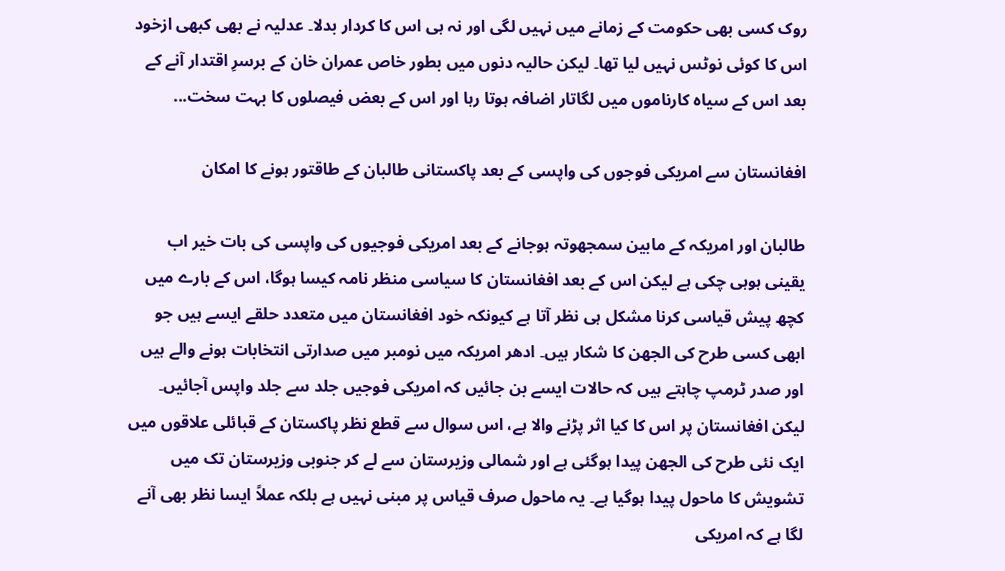روک کسی بھی حکومت کے زمانے میں نہیں لگی اور نہ ہی اس کا کردار بدلا۔ عدلیہ نے بھی کبھی ازخود اس کا کوئی نوٹس نہیں لیا تھا۔ لیکن حالیہ دنوں میں بطور خاص عمران خان کے برسرِ اقتدار آنے کے بعد اس کے سیاہ کارناموں میں لگاتار اضافہ ہوتا رہا اور اس کے بعض فیصلوں کا بہت سخت...

افغانستان سے امریکی فوجوں کی واپسی کے بعد پاکستانی طالبان کے طاقتور ہونے کا امکان

طالبان اور امریکہ کے مابین سمجھوتہ ہوجانے کے بعد امریکی فوجیوں کی واپسی کی بات خیر اب یقینی ہوہی چکی ہے لیکن اس کے بعد افغانستان کا سیاسی منظر نامہ کیسا ہوگا، اس کے بارے میں کچھ پیش قیاسی کرنا مشکل ہی نظر آتا ہے کیونکہ خود افغانستان میں متعدد حلقے ایسے ہیں جو ابھی کسی طرح کی الجھن کا شکار ہیں۔ ادھر امریکہ میں نومبر میں صدارتی انتخابات ہونے والے ہیں اور صدر ٹرمپ چاہتے ہیں کہ حالات ایسے بن جائیں کہ امریکی فوجیں جلد سے جلد واپس آجائیں۔ لیکن افغانستان پر اس کا کیا اثر پڑنے والا ہے، اس سوال سے قطع نظر پاکستان کے قبائلی علاقوں میں ایک نئی طرح کی الجھن پیدا ہوگئی ہے اور شمالی وزیرستان سے لے کر جنوبی وزیرستان تک میں تشویش کا ماحول پیدا ہوگیا ہے۔ یہ ماحول صرف قیاس پر مبنی نہیں ہے بلکہ عملاً ایسا نظر بھی آنے لگا ہے کہ امریکی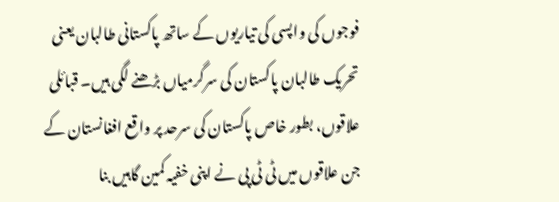فوجوں کی واپسی کی تیاریوں کے ساتھ پاکستانی طالبان یعنی تحریک طالبان پاکستان کی سرگرمیاں بڑھنے لگی ہیں۔ قبائلی علاقوں، بطور خاص پاکستان کی سرحد پر واقع افغانستان کے جن علاقوں میں ٹی ٹی پی نے اپنی خفیہ کمین گاہیں بنا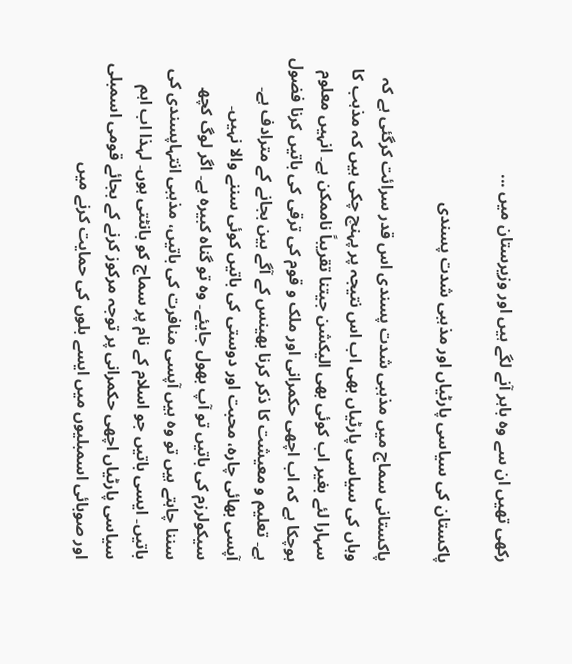رکھی تھیں ان سے وہ باہر آنے لگے ہیں اور وزیرستان میں ...

پاکستان کی سیاسی پارٹیاں اور مذہبی شدت پسندی

پاکستانی سماج میں مذہبی شدت پسندی اس قدر سرائت کرگئی ہے کہ وہاں کی سیاسی پارٹیاں بھی اب اس نتیجہ پر پہنچ چکی ہیں کہ مذہب کا سہارا لئے بغیر اب کوئی بھی الیکشن جیتنا تقریباً ناممکن ہے۔ انہیں معلوم ہوچکا ہے کہ اب اچھی حکمرانی اور ملک و قوم کی ترقی کی باتیں کرنا فضول ہے۔ تعلیم و معیشت کا ذکر کرنا بھینس کے آگے بین بجانے کے مترادف ہے۔ آپسی بھائی چارہ، محبت اور دوستی کی باتیں کوئی سننے والا نہیں۔ سیکولرزم کی باتیں تو آپ بھول جایئے۔ وہ تو گناہ کبیرہ ہے۔ اگر لوگ کچھ سننا چاہتے ہیں تو وہ ہیں آپسی منافرت کی باتیں، مذہبی انتہاپسندی کی باتیں۔ ایسی باتیں جو اسلام کے نام پر سماج کو بانٹتی ہوں۔ لہذا اب اہم سیاسی پارٹیاں اچھی حکمرانی پر توجہ مرکوز کرنے کے بجائے قومی اسمبلی اور صوبائی اسمبلیوں میں ایسے بلوں کی حمایت کرنے میں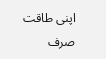اپنی طاقت صرف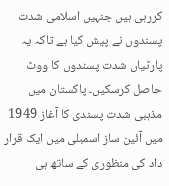کررہی ہیں جنہیں اسلامی شدت پسندوں نے پیش کیا ہے تاکہ یہ پارٹیاں شدت پسندوں کا ووٹ حاصل کرسکیں۔ پاکستان میں مذہبی شدت پسندی کا آغاز 1949 میں آئین ساز اسمبلی میں ایک قرار داد کی منظوری کے ساتھ ہی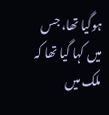ہوگیا تھا، جس میں کہا گیا تھا کہ ملک میں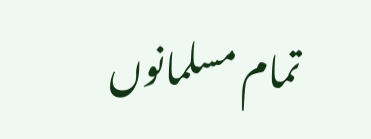تمام مسلمانوں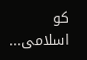کو اسلامی...